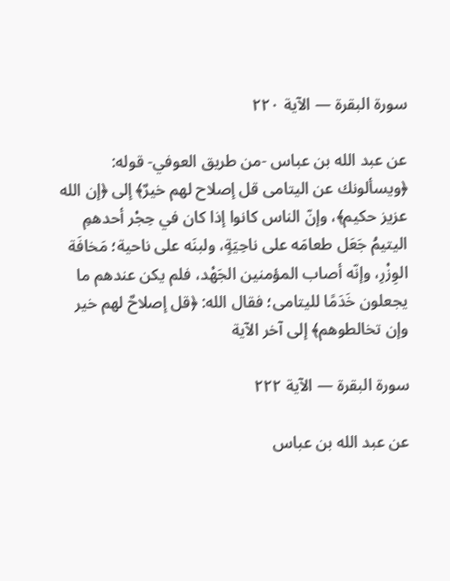سورة البقرة — الآية ٢٢٠

عن عبد الله بن عباس -من طريق العوفي- قوله: ﴿ويسألونك عن اليتامى قل إصلاح لهم خيرٌ﴾ إلى ﴿إن الله عزيز حكيم﴾، وإنّ الناس كانوا إذا كان في حِجْر أحدهمِ اليتيمُ جَعَل طعامَه على ناحِيَةٍ، ولبنَه على ناحية؛ مَخافَة الوِزْرِ، وإنّه أصاب المؤمنين الجَهْد، فلم يكن عندهم ما يجعلون خَدَمًا لليتامى؛ فقال الله: ﴿قل إصلاحٌ لهم خير وإن تخالطوهم﴾ إلى آخر الآية

سورة البقرة — الآية ٢٢٢

عن عبد الله بن عباس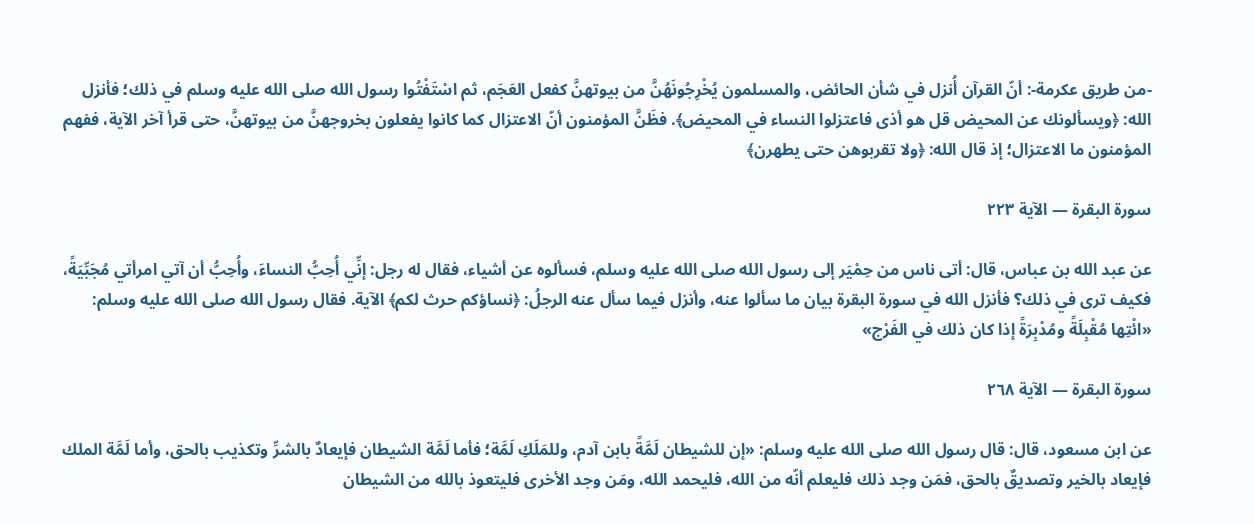-من طريق عكرمة-: أنّ القرآن أُنزل في شأن الحائض، والمسلمون يُخْرِجُونَهُنَّ من بيوتهنَّ كفعل العَجَم، ثم اسْتَفْتُوا رسول الله صلى الله عليه وسلم في ذلك؛ فأنزل الله: ﴿ويسألونك عن المحيض قل هو أذى فاعتزلوا النساء في المحيض﴾. فظَنَّ المؤمنون أنّ الاعتزال كما كانوا يفعلون بخروجهنَّ من بيوتهنَّ، حتى قرأ آخر الآية، ففهم المؤمنون ما الاعتزال؛ إذ قال الله: ﴿ولا تقربوهن حتى يطهرن﴾

سورة البقرة — الآية ٢٢٣

عن عبد الله بن عباس، قال: أتى ناس من حِمْيَر إلى رسول الله صلى الله عليه وسلم، فسألوه عن أشياء، فقال له رجل: إنِّي أُحِبُّ النساءَ، وأُحِبُّ أن آتي امرأتي مُجَبِّيَةً، فكيف ترى في ذلك؟ فأنزل الله في سورة البقرة بيان ما سألوا عنه، وأنزل فيما سأل عنه الرجلُ: ﴿نساؤكم حرث لكم﴾ الآية. فقال رسول الله صلى الله عليه وسلم: «ائْتِها مُقْبِلَةً ومُدْبِرَةً إذا كان ذلك في الفَرْج»

سورة البقرة — الآية ٢٦٨

عن ابن مسعود، قال: قال رسول الله صلى الله عليه وسلم: «إن للشيطان لَمَّةً بابن آدم، وللمَلَكِ لَمَّة؛ فأما لَمَّة الشيطان فإيعادٌ بالشرِّ وتكذيب بالحق، وأما لَمَّة الملك فإيعاد بالخير وتصديقٌ بالحق، فمَن وجد ذلك فليعلم أنّه من الله، فليحمد الله، ومَن وجد الأخرى فليتعوذ بالله من الشيطان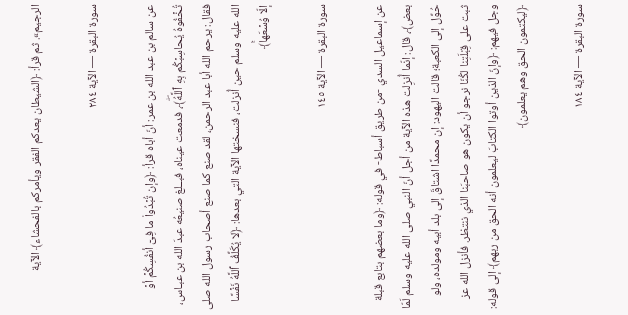الرجيم». ثم قرأ: ﴿الشيطان يعدكم الفقر ويأمركم بالفحشاء﴾ الآية

سورة البقرة — الآية ٢٨٤

عن سالم بن عبد الله بن عمر: أنّ أباه قرأ: ﴿وإن تُبۡدُوا۟ ما فِیۤ أنفُسِكُمۡ أوۡ تُخۡفُوهُ یُحاسِبۡكُم بِهِ ٱللَّهُۖ﴾، فدمعت عيناه، فبــلغ صنيعُه عبدَ الله بن عبـاس، فقال: يرحم الله أبا عبد الرحمن، لقد صنع كما صنع أصحاب رسول الله صلى الله عليه وسلم حين أُنزلت، فنسختها الآية التي بعدها: ﴿لا یُكَلِّفُ ٱللَّهُ نَفۡسًا إلّا وُسۡعَهاۚ﴾

سورة البقرة — الآية ١٤٥

عن إسماعيل السدي -من طريق أسباط- في قوله: ﴿وما بعضهم بتابع قبلة بعض﴾، قال: إنّما أُنزِلت هذه الآية من أجل أنّ النبي صلى الله عليه وسلم لَمّا حُوِّل إلى الكعبة؛ قالت اليهود: إن محمدًا اشتاقَ إلى بلد أبيه ومولده، ولو ثبت على قِبْلَتِنا لكُنّا نرجو أن يكون هو صاحبَنا الذي ننتظر. فأنزل الله عز وجل فيهم: ﴿وإنّ الذين أوتوا الكتابَ ليعلمون أنه الحق من ربهم﴾ إلى قوله: ﴿ليكتمون الحق وهم يعلمون﴾

سورة البقرة — الآية ١٨٤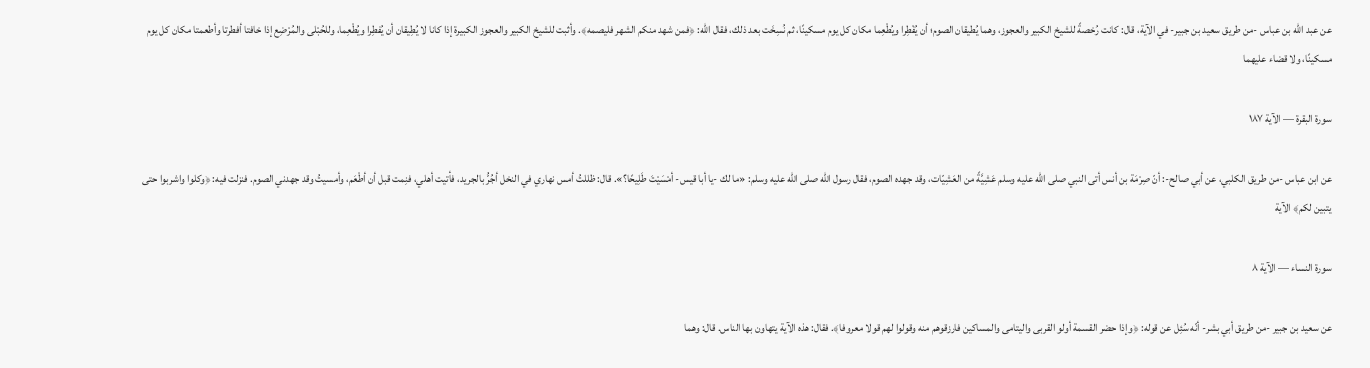عن عبد الله بن عباس -من طريق سعيد بن جبير- في الآية، قال: كانت رُخصةً للشيخ الكبير والعجوز، وهما يُطيقان الصوم؛ أن يُفْطِرا ويُطْعِما مكان كل يوم مسكينًا، ثم نُسِخَت بعد ذلك، فقال الله: ﴿فمن شهد منكم الشهر فليصمه﴾. وأثبت للشيخ الكبير والعجوز الكبيرة إذا كانا لا يُطِيقان أن يُفطِرا ويُطْعِما، وللحُبْلى والمُرْضِع إذا خافتا أفطرتا وأطعمتا مكان كل يوم مسكينًا، ولا قضاء عليهما

سورة البقرة — الآية ١٨٧

عن ابن عباس -من طريق الكلبي، عن أبي صالح-: أنّ صِرْمَة بن أنس أتى النبي صلى الله عليه وسلم عَشِيَّةً من العَشِيّات، وقد جهده الصوم، فقال رسول الله صلى الله عليه وسلم: «ما لك -يا أبا قيس- أمْسَيْتَ طَلِيحًا؟». قال: ظللتُ أمس نهاري في النخل أجُرُّ بالجريد، فأتيت أهلي، فنِمت قبل أن أطْعَم، وأمسيتُ وقد جهدني الصوم. فنزلت فيه: ﴿وكلوا واشربوا حتى يتبين لكم﴾ الآية

سورة النساء — الآية ٨

عن سعيد بن جبير -من طريق أبي بشر- أنّه سُئِل عن قوله: ﴿وإذا حضر القسمة أولو القربى واليتامى والمساكين فارزقوهم منه وقولوا لهم قولا معروفا﴾. فقال: هذه الآية يتهاون بها الناس. قال: وهما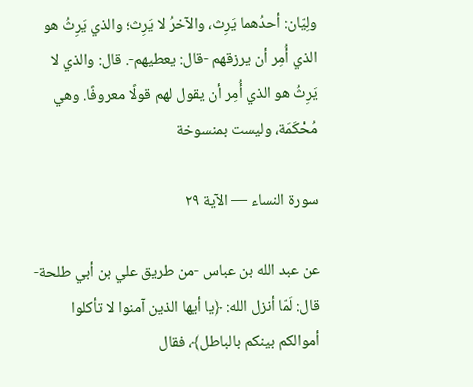ولِيّان: أحدُهما يَرِث، والآخرُ لا يَرِث؛ والذي يَرِثُ هو الذي أُمِر أن يرزقهم -قال: يعطيهم-. قال: والذي لا يَرِثُ هو الذي أُمِر أن يقول لهم قولًا معروفًا. وهي مُحْكَمَة، وليست بمنسوخة

سورة النساء — الآية ٢٩

عن عبد الله بن عباس -من طريق علي بن أبي طلحة- قال: لَمّا أنزل الله: ﴿يا أيها الذين آمنوا لا تأكلوا أموالكم بينكم بالباطل﴾، فقال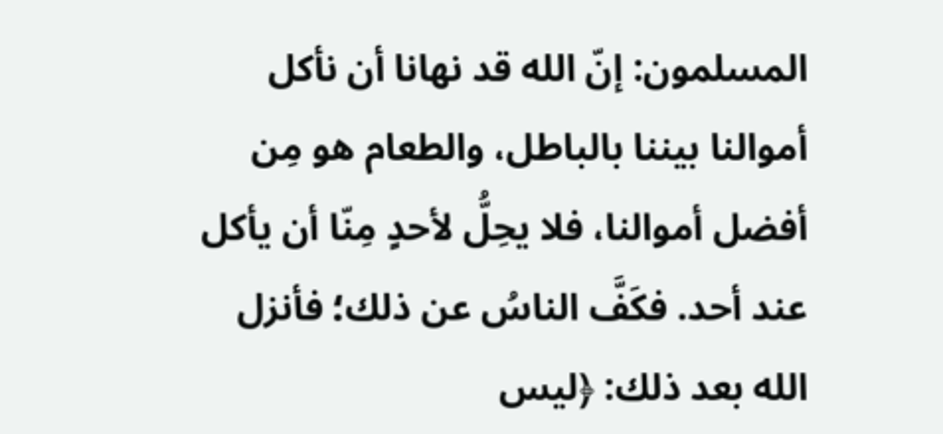المسلمون: إنّ الله قد نهانا أن نأكل أموالنا بيننا بالباطل، والطعام هو مِن أفضل أموالنا، فلا يحِلُّ لأحدٍ مِنّا أن يأكل عند أحد. فكَفَّ الناسُ عن ذلك؛ فأنزل الله بعد ذلك: ﴿ليس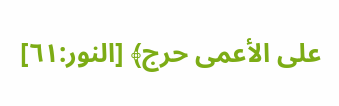على الأعمى حرج﴾ [النور:٦١]